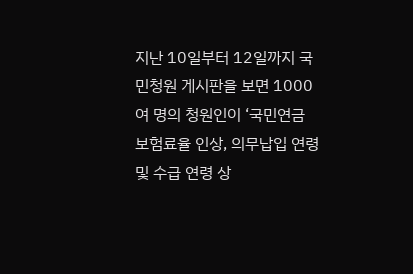지난 10일부터 12일까지 국민청원 게시판을 보면 1000여 명의 청원인이 ‘국민연금 보험료율 인상, 의무납입 연령 및 수급 연령 상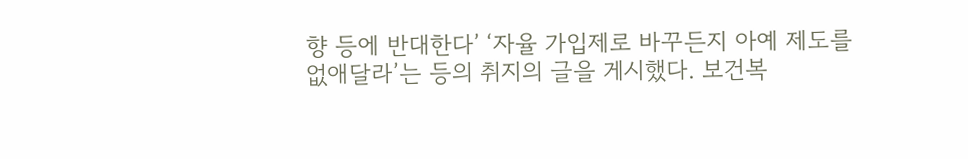향 등에 반대한다’ ‘자율 가입제로 바꾸든지 아예 제도를 없애달라’는 등의 취지의 글을 게시했다. 보건복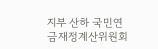지부 산하 국민연금재정계산위원회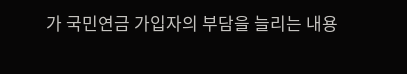가 국민연금 가입자의 부담을 늘리는 내용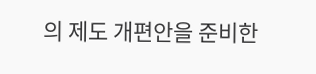의 제도 개편안을 준비한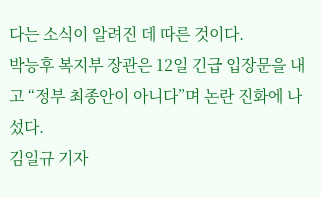다는 소식이 알려진 데 따른 것이다.
박능후 복지부 장관은 12일 긴급 입장문을 내고 “정부 최종안이 아니다”며 논란 진화에 나섰다.
김일규 기자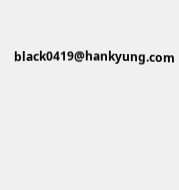black0419@hankyung.com